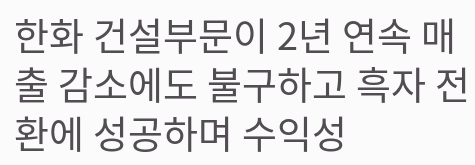한화 건설부문이 2년 연속 매출 감소에도 불구하고 흑자 전환에 성공하며 수익성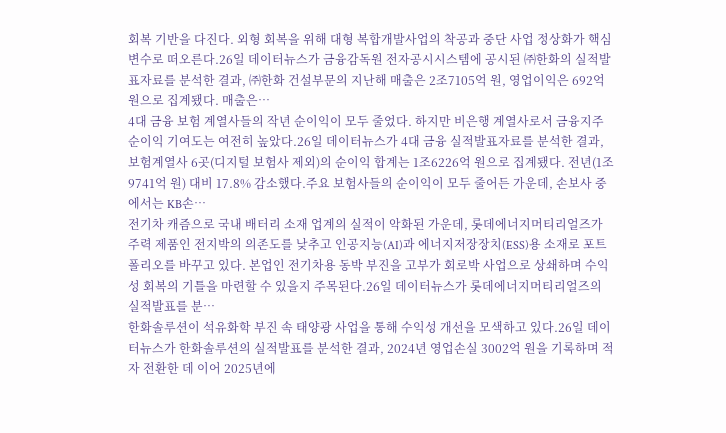회복 기반을 다진다. 외형 회복을 위해 대형 복합개발사업의 착공과 중단 사업 정상화가 핵심 변수로 떠오른다.26일 데이터뉴스가 금융감독원 전자공시시스템에 공시된 ㈜한화의 실적발표자료를 분석한 결과, ㈜한화 건설부문의 지난해 매출은 2조7105억 원, 영업이익은 692억 원으로 집계됐다. 매출은…
4대 금융 보험 계열사들의 작년 순이익이 모두 줄었다. 하지만 비은행 계열사로서 금융지주 순이익 기여도는 여전히 높았다.26일 데이터뉴스가 4대 금융 실적발표자료를 분석한 결과, 보험계열사 6곳(디지털 보험사 제외)의 순이익 합계는 1조6226억 원으로 집계됐다. 전년(1조9741억 원) 대비 17.8% 감소했다.주요 보험사들의 순이익이 모두 줄어든 가운데, 손보사 중에서는 KB손…
전기차 캐즘으로 국내 배터리 소재 업계의 실적이 악화된 가운데, 롯데에너지머티리얼즈가 주력 제품인 전지박의 의존도를 낮추고 인공지능(AI)과 에너지저장장치(ESS)용 소재로 포트폴리오를 바꾸고 있다. 본업인 전기차용 동박 부진을 고부가 회로박 사업으로 상쇄하며 수익성 회복의 기틀을 마련할 수 있을지 주목된다.26일 데이터뉴스가 롯데에너지머티리얼즈의 실적발표를 분…
한화솔루션이 석유화학 부진 속 태양광 사업을 통해 수익성 개선을 모색하고 있다.26일 데이터뉴스가 한화솔루션의 실적발표를 분석한 결과, 2024년 영업손실 3002억 원을 기록하며 적자 전환한 데 이어 2025년에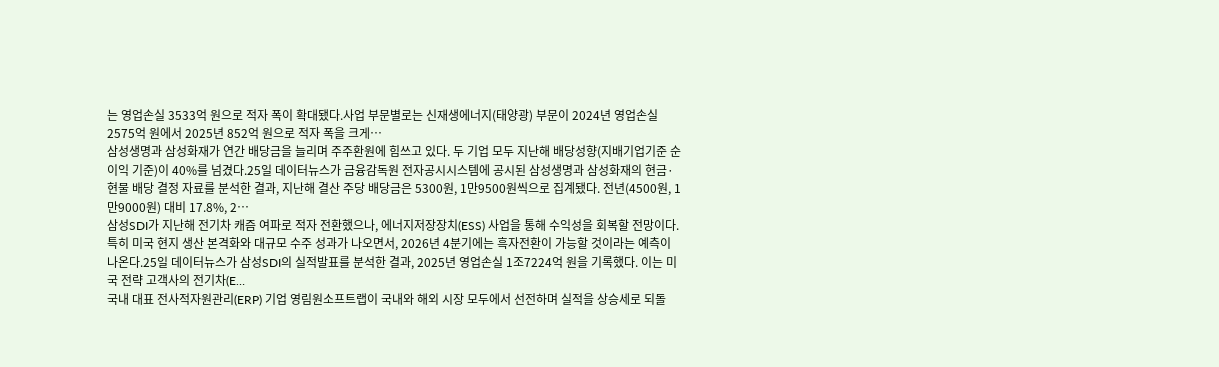는 영업손실 3533억 원으로 적자 폭이 확대됐다.사업 부문별로는 신재생에너지(태양광) 부문이 2024년 영업손실 2575억 원에서 2025년 852억 원으로 적자 폭을 크게…
삼성생명과 삼성화재가 연간 배당금을 늘리며 주주환원에 힘쓰고 있다. 두 기업 모두 지난해 배당성향(지배기업기준 순이익 기준)이 40%를 넘겼다.25일 데이터뉴스가 금융감독원 전자공시시스템에 공시된 삼성생명과 삼성화재의 현금·현물 배당 결정 자료를 분석한 결과, 지난해 결산 주당 배당금은 5300원, 1만9500원씩으로 집계됐다. 전년(4500원, 1만9000원) 대비 17.8%, 2…
삼성SDI가 지난해 전기차 캐즘 여파로 적자 전환했으나, 에너지저장장치(ESS) 사업을 통해 수익성을 회복할 전망이다. 특히 미국 현지 생산 본격화와 대규모 수주 성과가 나오면서, 2026년 4분기에는 흑자전환이 가능할 것이라는 예측이 나온다.25일 데이터뉴스가 삼성SDI의 실적발표를 분석한 결과, 2025년 영업손실 1조7224억 원을 기록했다. 이는 미국 전략 고객사의 전기차(E…
국내 대표 전사적자원관리(ERP) 기업 영림원소프트랩이 국내와 해외 시장 모두에서 선전하며 실적을 상승세로 되돌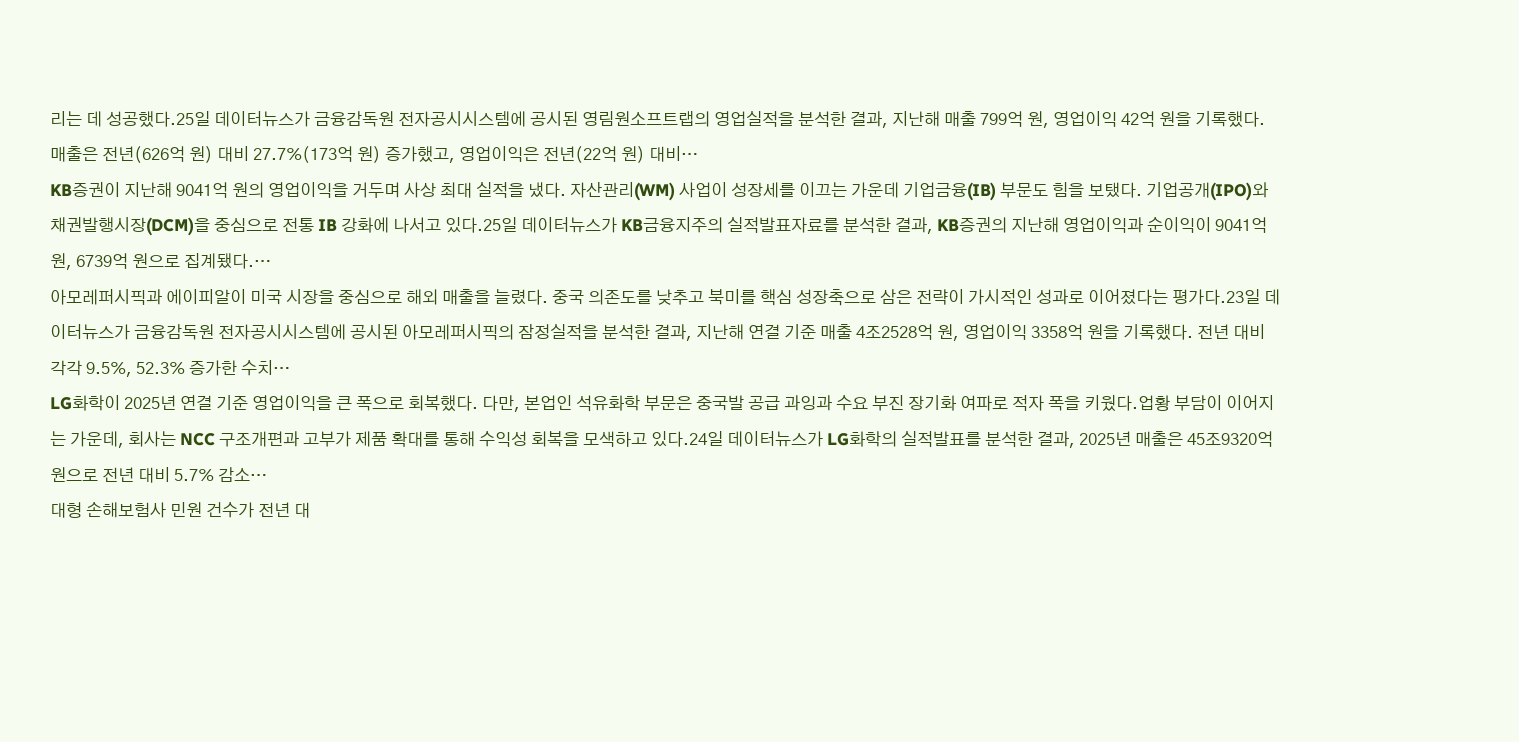리는 데 성공했다.25일 데이터뉴스가 금융감독원 전자공시시스템에 공시된 영림원소프트랩의 영업실적을 분석한 결과, 지난해 매출 799억 원, 영업이익 42억 원을 기록했다. 매출은 전년(626억 원) 대비 27.7%(173억 원) 증가했고, 영업이익은 전년(22억 원) 대비…
KB증권이 지난해 9041억 원의 영업이익을 거두며 사상 최대 실적을 냈다. 자산관리(WM) 사업이 성장세를 이끄는 가운데 기업금융(IB) 부문도 힘을 보탰다. 기업공개(IPO)와 채권발행시장(DCM)을 중심으로 전통 IB 강화에 나서고 있다.25일 데이터뉴스가 KB금융지주의 실적발표자료를 분석한 결과, KB증권의 지난해 영업이익과 순이익이 9041억 원, 6739억 원으로 집계됐다.…
아모레퍼시픽과 에이피알이 미국 시장을 중심으로 해외 매출을 늘렸다. 중국 의존도를 낮추고 북미를 핵심 성장축으로 삼은 전략이 가시적인 성과로 이어졌다는 평가다.23일 데이터뉴스가 금융감독원 전자공시시스템에 공시된 아모레퍼시픽의 잠정실적을 분석한 결과, 지난해 연결 기준 매출 4조2528억 원, 영업이익 3358억 원을 기록했다. 전년 대비 각각 9.5%, 52.3% 증가한 수치…
LG화학이 2025년 연결 기준 영업이익을 큰 폭으로 회복했다. 다만, 본업인 석유화학 부문은 중국발 공급 과잉과 수요 부진 장기화 여파로 적자 폭을 키웠다.업황 부담이 이어지는 가운데, 회사는 NCC 구조개편과 고부가 제품 확대를 통해 수익성 회복을 모색하고 있다.24일 데이터뉴스가 LG화학의 실적발표를 분석한 결과, 2025년 매출은 45조9320억 원으로 전년 대비 5.7% 감소…
대형 손해보험사 민원 건수가 전년 대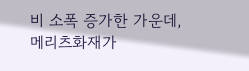비 소폭 증가한 가운데, 메리츠화재가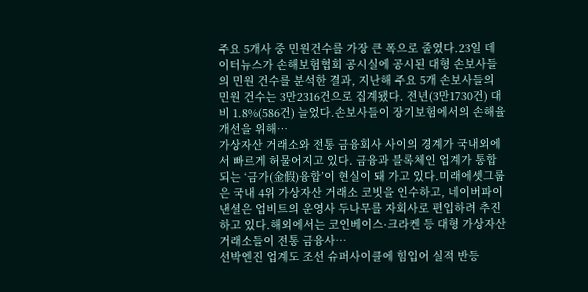주요 5개사 중 민원건수를 가장 큰 폭으로 줄였다.23일 데이터뉴스가 손해보험협회 공시실에 공시된 대형 손보사들의 민원 건수를 분석한 결과, 지난해 주요 5개 손보사들의 민원 건수는 3만2316건으로 집계됐다. 전년(3만1730건) 대비 1.8%(586건) 늘었다.손보사들이 장기보험에서의 손해율 개선을 위해…
가상자산 거래소와 전통 금융회사 사이의 경계가 국내외에서 빠르게 허물어지고 있다. 금융과 블록체인 업계가 통합되는 ‘금가(金假)융합’이 현실이 돼 가고 있다.미래에셋그룹은 국내 4위 가상자산 거래소 코빗을 인수하고, 네이버파이낸셜은 업비트의 운영사 두나무를 자회사로 편입하려 추진하고 있다.해외에서는 코인베이스·크라켄 등 대형 가상자산 거래소들이 전통 금융사…
선박엔진 업계도 조선 슈퍼사이클에 힘입어 실적 반등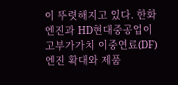이 뚜렷해지고 있다. 한화엔진과 HD현대중공업이 고부가가치 이중연료(DF) 엔진 확대와 제품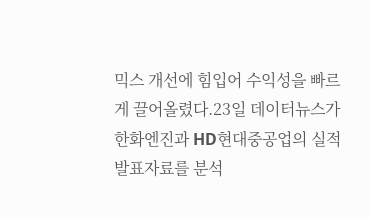믹스 개선에 힘입어 수익성을 빠르게 끌어올렸다.23일 데이터뉴스가 한화엔진과 HD현대중공업의 실적발표자료를 분석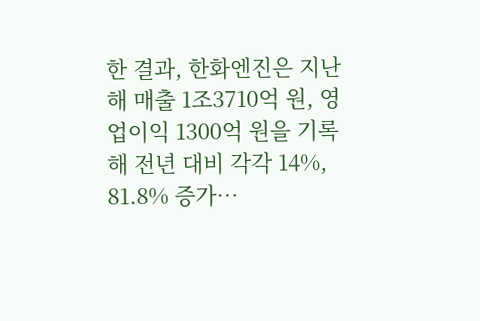한 결과, 한화엔진은 지난해 매출 1조3710억 원, 영업이익 1300억 원을 기록해 전년 대비 각각 14%, 81.8% 증가…